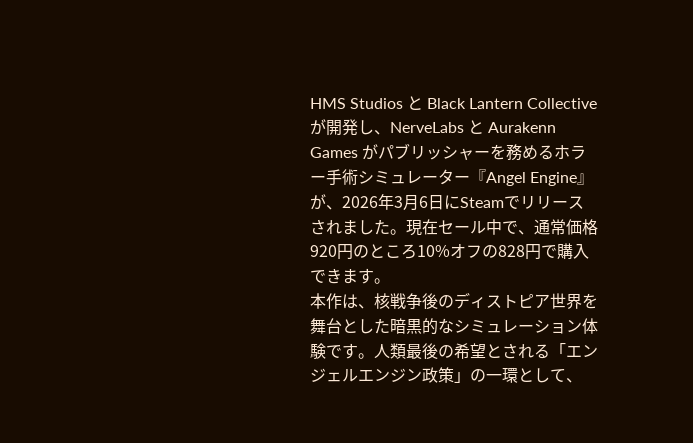HMS Studios と Black Lantern Collective が開発し、NerveLabs と Aurakenn Games がパブリッシャーを務めるホラー手術シミュレーター『Angel Engine』が、2026年3月6日にSteamでリリースされました。現在セール中で、通常価格920円のところ10%オフの828円で購入できます。
本作は、核戦争後のディストピア世界を舞台とした暗黒的なシミュレーション体験です。人類最後の希望とされる「エンジェルエンジン政策」の一環として、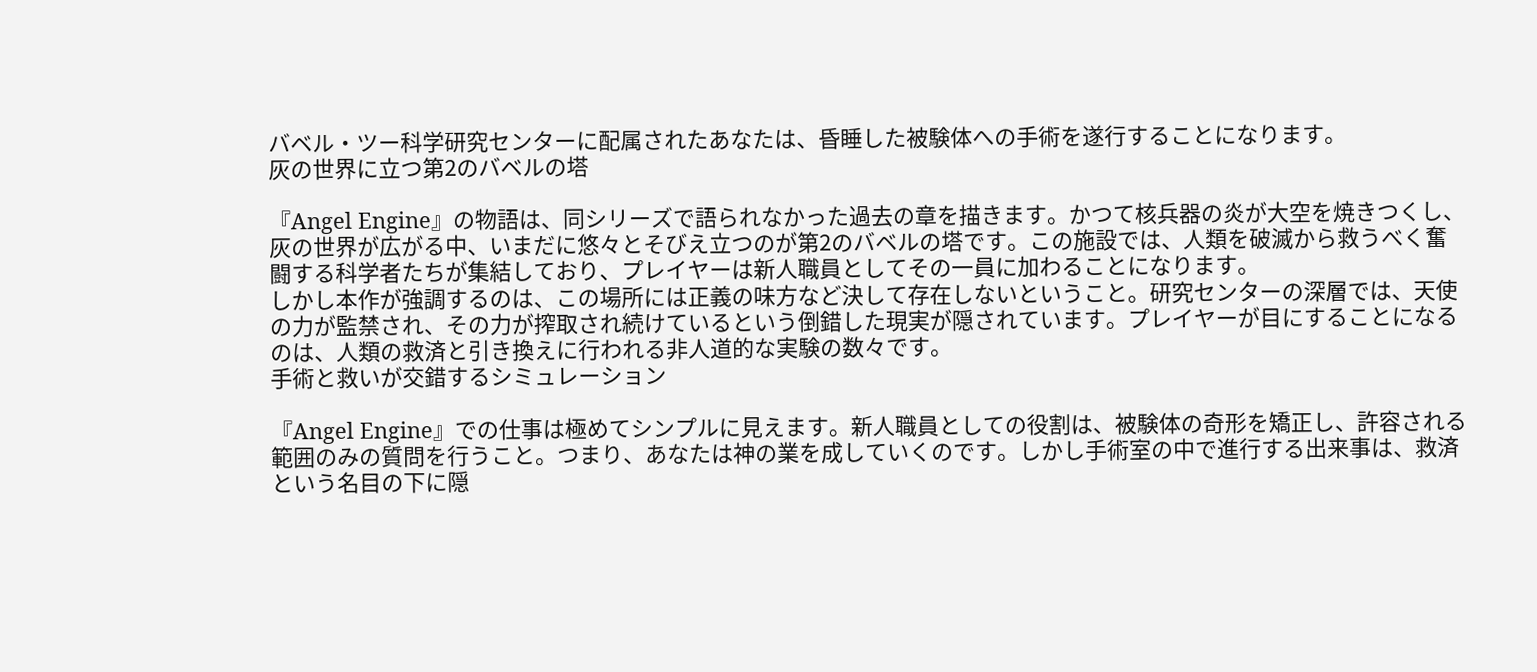バベル・ツー科学研究センターに配属されたあなたは、昏睡した被験体への手術を遂行することになります。
灰の世界に立つ第2のバベルの塔

『Angel Engine』の物語は、同シリーズで語られなかった過去の章を描きます。かつて核兵器の炎が大空を焼きつくし、灰の世界が広がる中、いまだに悠々とそびえ立つのが第2のバベルの塔です。この施設では、人類を破滅から救うべく奮闘する科学者たちが集結しており、プレイヤーは新人職員としてその一員に加わることになります。
しかし本作が強調するのは、この場所には正義の味方など決して存在しないということ。研究センターの深層では、天使の力が監禁され、その力が搾取され続けているという倒錯した現実が隠されています。プレイヤーが目にすることになるのは、人類の救済と引き換えに行われる非人道的な実験の数々です。
手術と救いが交錯するシミュレーション

『Angel Engine』での仕事は極めてシンプルに見えます。新人職員としての役割は、被験体の奇形を矯正し、許容される範囲のみの質問を行うこと。つまり、あなたは神の業を成していくのです。しかし手術室の中で進行する出来事は、救済という名目の下に隠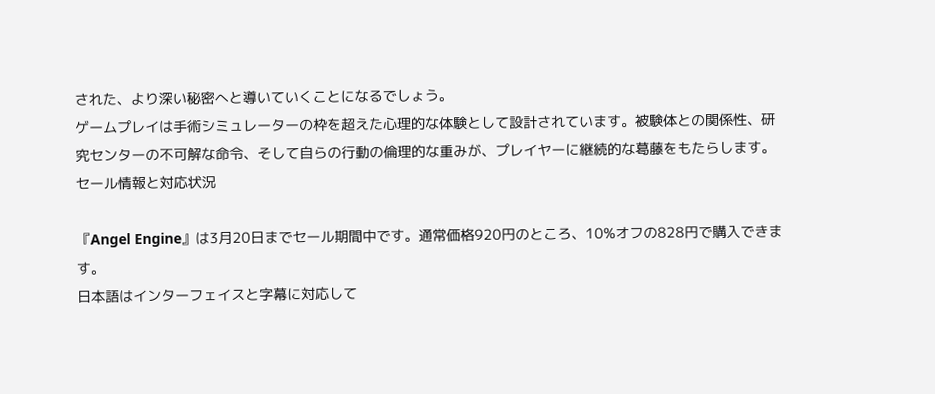された、より深い秘密へと導いていくことになるでしょう。
ゲームプレイは手術シミュレーターの枠を超えた心理的な体験として設計されています。被験体との関係性、研究センターの不可解な命令、そして自らの行動の倫理的な重みが、プレイヤーに継続的な葛藤をもたらします。
セール情報と対応状況

『Angel Engine』は3月20日までセール期間中です。通常価格920円のところ、10%オフの828円で購入できます。
日本語はインターフェイスと字幕に対応して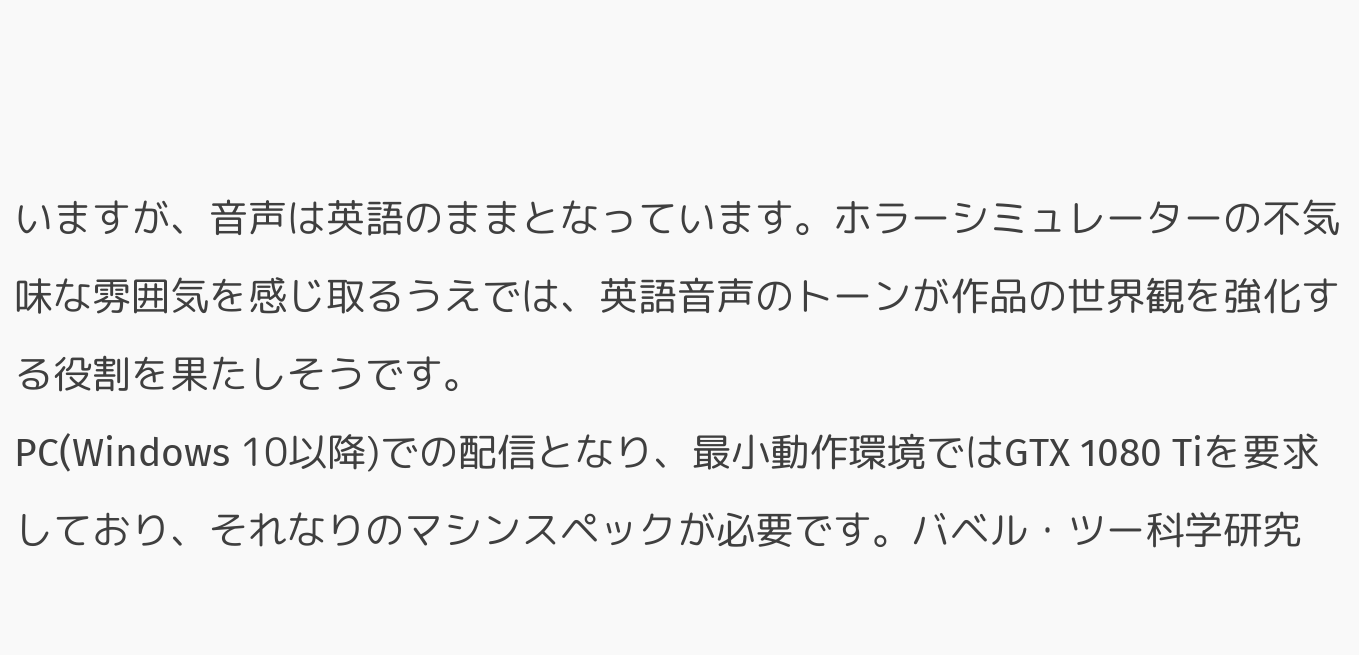いますが、音声は英語のままとなっています。ホラーシミュレーターの不気味な雰囲気を感じ取るうえでは、英語音声のトーンが作品の世界観を強化する役割を果たしそうです。
PC(Windows 10以降)での配信となり、最小動作環境ではGTX 1080 Tiを要求しており、それなりのマシンスペックが必要です。バベル・ツー科学研究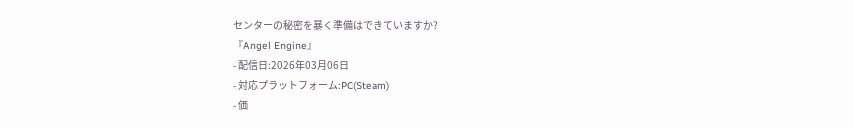センターの秘密を暴く準備はできていますか?
『Angel Engine』
- 配信日:2026年03月06日
- 対応プラットフォーム:PC(Steam)
- 価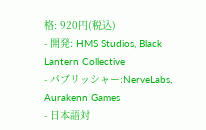格: 920円(税込)
- 開発: HMS Studios, Black Lantern Collective
- パブリッシャー:NerveLabs, Aurakenn Games
- 日本語対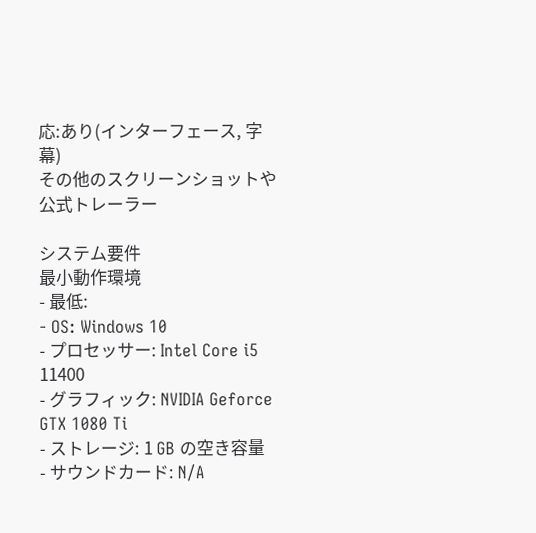応:あり(インターフェース, 字幕)
その他のスクリーンショットや公式トレーラー

システム要件
最小動作環境
- 最低:
- OS: Windows 10
- プロセッサー: Intel Core i5 11400
- グラフィック: NVIDIA Geforce GTX 1080 Ti
- ストレージ: 1 GB の空き容量
- サウンドカード: N/A